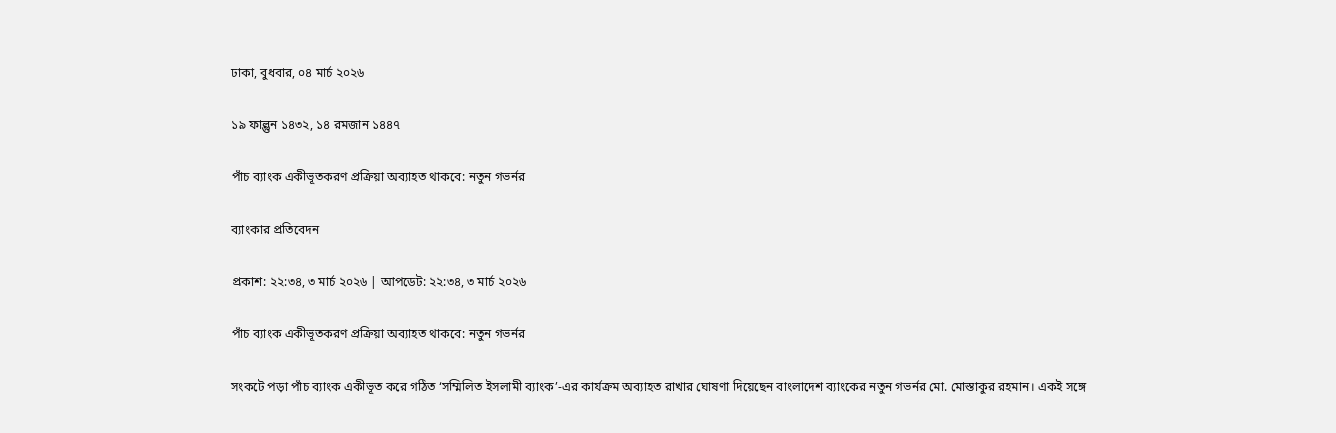ঢাকা, বুধবার, ০৪ মার্চ ২০২৬

১৯ ফাল্গুন ১৪৩২, ১৪ রমজান ১৪৪৭

পাঁচ ব্যাংক একীভূতকরণ প্রক্রিয়া অব্যাহত থাকবে: নতুন গভর্নর

ব্যাংকার প্রতিবেদন

প্রকাশ: ২২:৩৪, ৩ মার্চ ২০২৬ | আপডেট: ২২:৩৪, ৩ মার্চ ২০২৬

পাঁচ ব্যাংক একীভূতকরণ প্রক্রিয়া অব্যাহত থাকবে: নতুন গভর্নর

সংকটে পড়া পাঁচ ব্যাংক একীভূত করে গঠিত ‘সম্মিলিত ইসলামী ব্যাংক’-এর কার্যক্রম অব্যাহত রাখার ঘোষণা দিয়েছেন বাংলাদেশ ব্যাংকের নতুন গভর্নর মো. মোস্তাকুর রহমান। একই সঙ্গে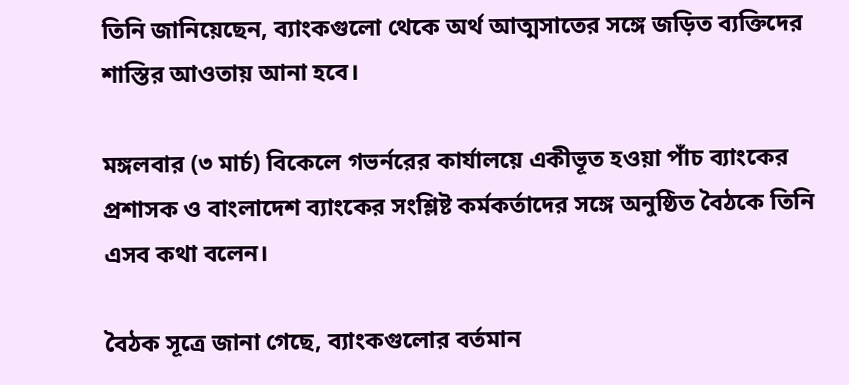তিনি জানিয়েছেন, ব্যাংকগুলো থেকে অর্থ আত্মসাতের সঙ্গে জড়িত ব্যক্তিদের শাস্তির আওতায় আনা হবে।

মঙ্গলবার (৩ মার্চ) বিকেলে গভর্নরের কার্যালয়ে একীভূত হওয়া পাঁচ ব্যাংকের প্রশাসক ও বাংলাদেশ ব্যাংকের সংশ্লিষ্ট কর্মকর্তাদের সঙ্গে অনুষ্ঠিত বৈঠকে তিনি এসব কথা বলেন।

বৈঠক সূত্রে জানা গেছে, ব্যাংকগুলোর বর্তমান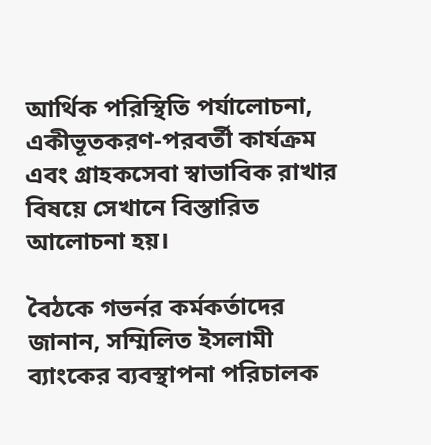আর্থিক পরিস্থিতি পর্যালোচনা, একীভূতকরণ-পরবর্তী কার্যক্রম এবং গ্রাহকসেবা স্বাভাবিক রাখার বিষয়ে সেখানে বিস্তারিত আলোচনা হয়।

বৈঠকে গভর্নর কর্মকর্তাদের জানান, সম্মিলিত ইসলামী ব্যাংকের ব্যবস্থাপনা পরিচালক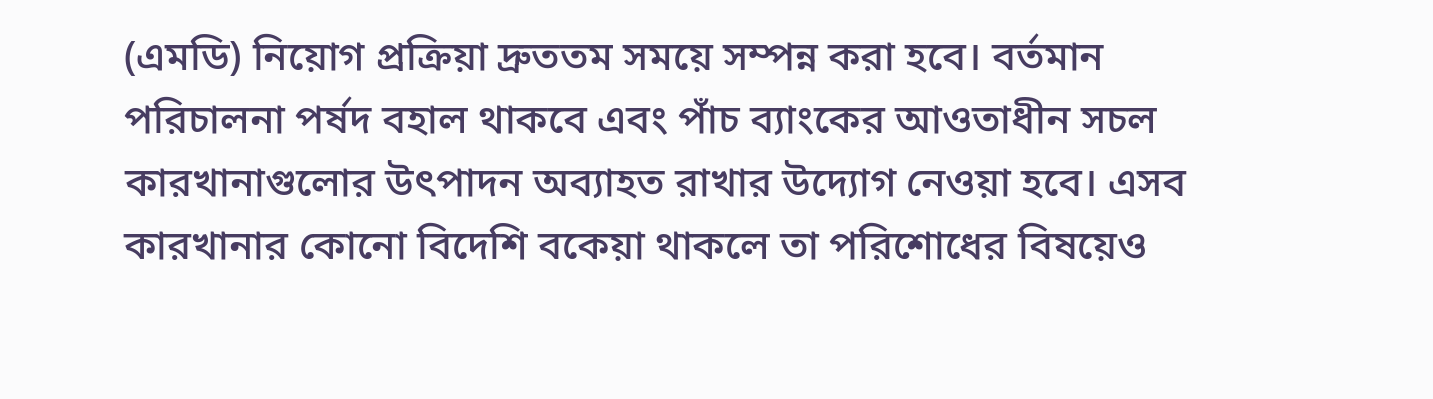(এমডি) নিয়োগ প্রক্রিয়া দ্রুততম সময়ে সম্পন্ন করা হবে। বর্তমান পরিচালনা পর্ষদ বহাল থাকবে এবং পাঁচ ব্যাংকের আওতাধীন সচল কারখানাগুলোর উৎপাদন অব্যাহত রাখার উদ্যোগ নেওয়া হবে। এসব কারখানার কোনো বিদেশি বকেয়া থাকলে তা পরিশোধের বিষয়েও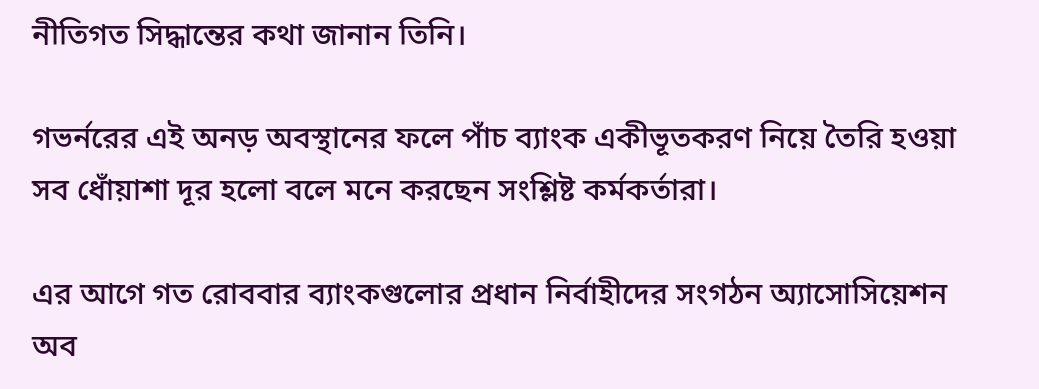নীতিগত সিদ্ধান্তের কথা জানান তিনি।

গভর্নরের এই অনড় অবস্থানের ফলে পাঁচ ব্যাংক একীভূতকরণ নিয়ে তৈরি হওয়া সব ধোঁয়াশা দূর হলো বলে মনে করছেন সংশ্লিষ্ট কর্মকর্তারা।

এর আগে গত রোববার ব্যাংকগুলোর প্রধান নির্বাহীদের সংগঠন অ্যাসোসিয়েশন অব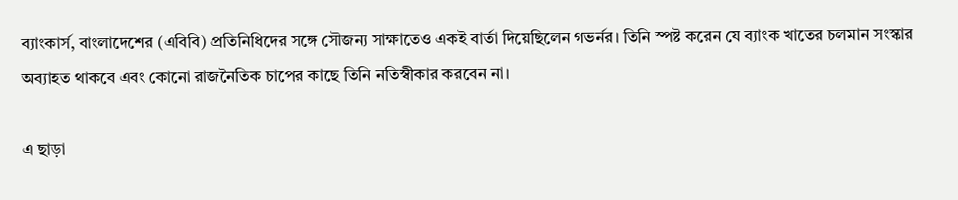ব্যাংকার্স, বাংলাদেশের (এবিবি) প্রতিনিধিদের সঙ্গে সৌজন্য সাক্ষাতেও একই বার্তা দিয়েছিলেন গভর্নর। তিনি স্পষ্ট করেন যে ব্যাংক খাতের চলমান সংস্কার অব্যাহত থাকবে এবং কোনো রাজনৈতিক চাপের কাছে তিনি নতিস্বীকার করবেন না।

এ ছাড়া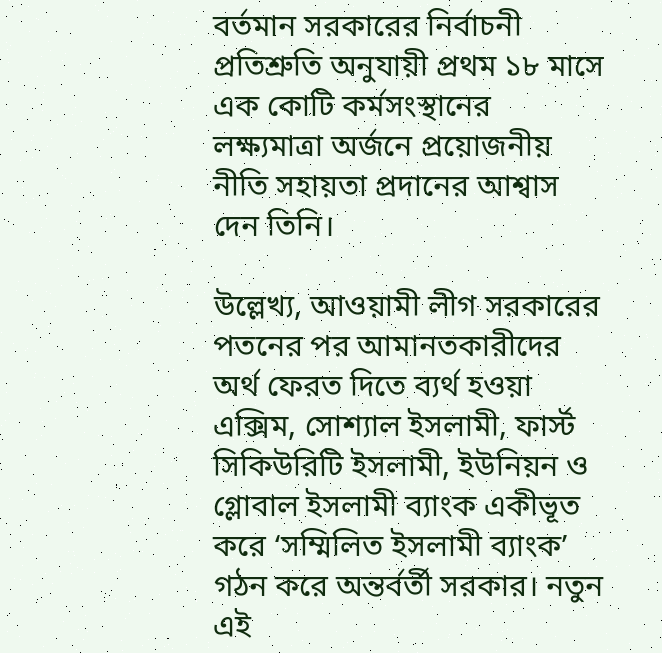বর্তমান সরকারের নির্বাচনী প্রতিশ্রুতি অনুযায়ী প্রথম ১৮ মাসে এক কোটি কর্মসংস্থানের লক্ষ্যমাত্রা অর্জনে প্রয়োজনীয় নীতি সহায়তা প্রদানের আশ্বাস দেন তিনি।

উল্লেখ্য, আওয়ামী লীগ সরকারের পতনের পর আমানতকারীদের অর্থ ফেরত দিতে ব্যর্থ হওয়া এক্সিম, সোশ্যাল ইসলামী, ফার্স্ট সিকিউরিটি ইসলামী, ইউনিয়ন ও গ্লোবাল ইসলামী ব্যাংক একীভূত করে ‘সম্মিলিত ইসলামী ব্যাংক’ গঠন করে অন্তর্বর্তী সরকার। নতুন এই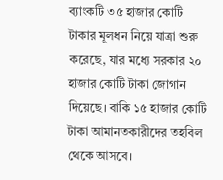ব্যাংকটি ৩৫ হাজার কোটি টাকার মূলধন নিয়ে যাত্রা শুরু করেছে, যার মধ্যে সরকার ২০ হাজার কোটি টাকা জোগান দিয়েছে। বাকি ১৫ হাজার কোটি টাকা আমানতকারীদের তহবিল থেকে আসবে।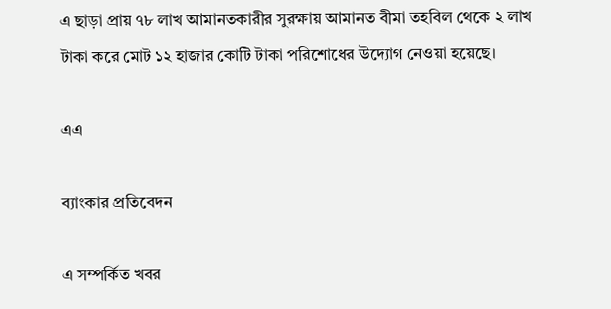এ ছাড়া প্রায় ৭৮ লাখ আমানতকারীর সুরক্ষায় আমানত বীমা তহবিল থেকে ২ লাখ টাকা করে মোট ১২ হাজার কোটি টাকা পরিশোধের উদ্যোগ নেওয়া হয়েছে।

এএ

ব্যাংকার প্রতিবেদন

এ সম্পর্কিত খবর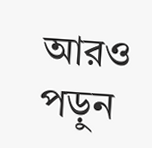আরও পড়ুন